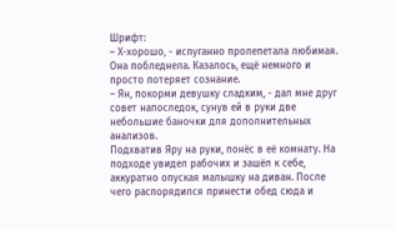Шрифт:
– Х-хорошо, - испуганно пролепетала любимая.
Она побледнела. Казалось, ещё немного и просто потеряет сознание.
– Ян, покорми девушку сладким, - дал мне друг совет напоследок, сунув ей в руки две небольшие баночки для дополнительных анализов.
Подхватив Яру на руки, понёс в её комнату. На подходе увидел рабочих и зашёл к себе, аккуратно опуская малышку на диван. После чего распорядился принести обед сюда и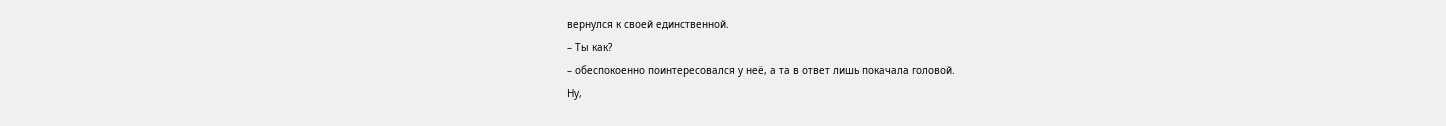вернулся к своей единственной.
– Ты как?
– обеспокоенно поинтересовался у неё, а та в ответ лишь покачала головой.
Ну,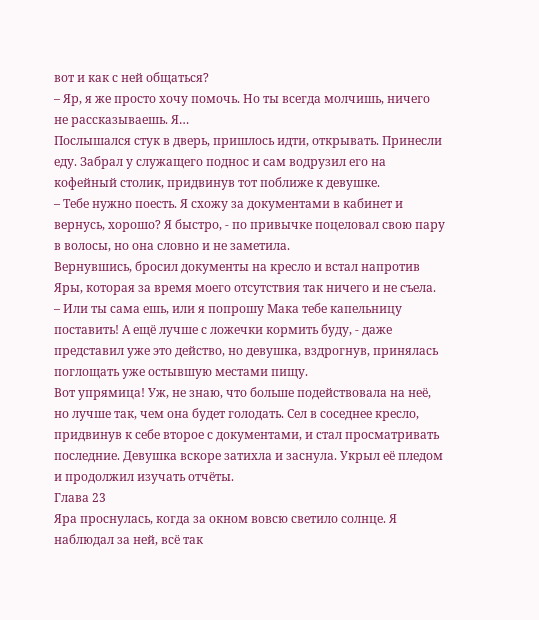вот и как с ней общаться?
– Яр, я же просто хочу помочь. Но ты всегда молчишь, ничего не рассказываешь. Я…
Послышался стук в дверь, пришлось идти, открывать. Принесли еду. Забрал у служащего поднос и сам водрузил его на кофейный столик, придвинув тот поближе к девушке.
– Тебе нужно поесть. Я схожу за документами в кабинет и вернусь, хорошо? Я быстро, - по привычке поцеловал свою пару в волосы, но она словно и не заметила.
Вернувшись, бросил документы на кресло и встал напротив Яры, которая за время моего отсутствия так ничего и не съела.
– Или ты сама ешь, или я попрошу Мака тебе капельницу поставить! А ещё лучше с ложечки кормить буду, - даже представил уже это действо, но девушка, вздрогнув, принялась поглощать уже остывшую местами пищу.
Вот упрямица! Уж, не знаю, что больше подействовала на неё, но лучше так, чем она будет голодать. Сел в соседнее кресло, придвинув к себе второе с документами, и стал просматривать последние. Девушка вскоре затихла и заснула. Укрыл её пледом и продолжил изучать отчёты.
Глава 23
Яра проснулась, когда за окном вовсю светило солнце. Я наблюдал за ней, всё так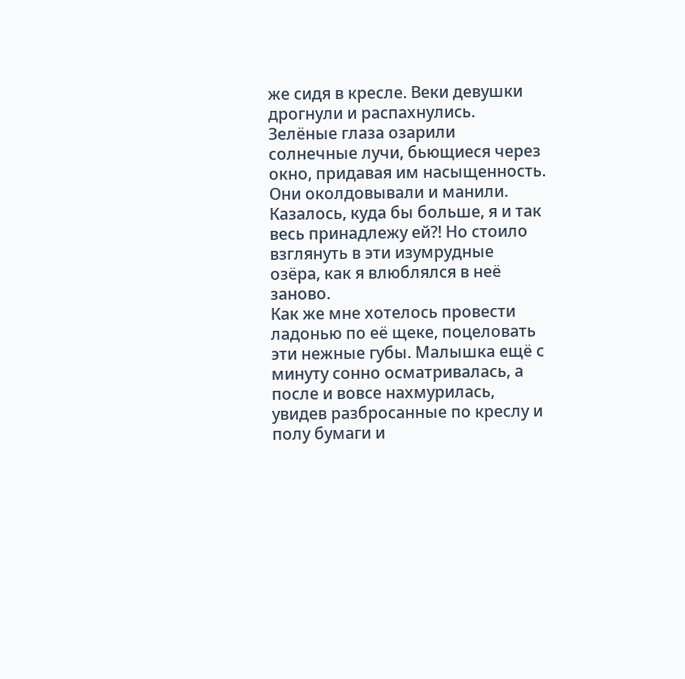же сидя в кресле. Веки девушки дрогнули и распахнулись. Зелёные глаза озарили солнечные лучи, бьющиеся через окно, придавая им насыщенность. Они околдовывали и манили. Казалось, куда бы больше, я и так весь принадлежу ей?! Но стоило взглянуть в эти изумрудные озёра, как я влюблялся в неё заново.
Как же мне хотелось провести ладонью по её щеке, поцеловать эти нежные губы. Малышка ещё с минуту сонно осматривалась, а после и вовсе нахмурилась, увидев разбросанные по креслу и полу бумаги и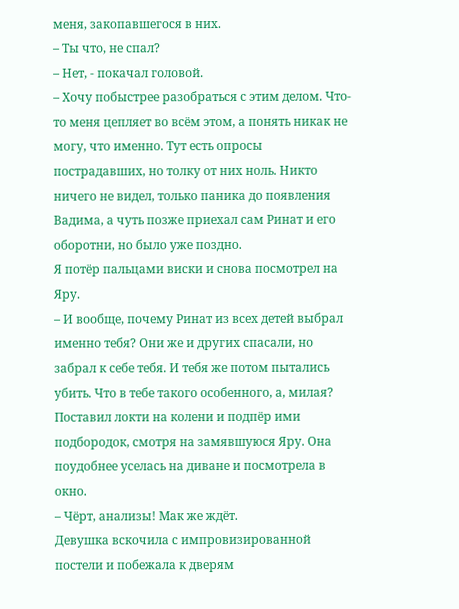меня, закопавшегося в них.
– Ты что, не спал?
– Нет, - покачал головой.
– Хочу побыстрее разобраться с этим делом. Что-то меня цепляет во всём этом, а понять никак не могу, что именно. Тут есть опросы пострадавших, но толку от них ноль. Никто ничего не видел, только паника до появления Вадима, а чуть позже приехал сам Ринат и его оборотни, но было уже поздно.
Я потёр пальцами виски и снова посмотрел на Яру.
– И вообще, почему Ринат из всех детей выбрал именно тебя? Они же и других спасали, но забрал к себе тебя. И тебя же потом пытались убить. Что в тебе такого особенного, а, милая?
Поставил локти на колени и подпёр ими подбородок, смотря на замявшуюся Яру. Она поудобнее уселась на диване и посмотрела в окно.
– Чёрт, анализы! Мак же ждёт.
Девушка вскочила с импровизированной постели и побежала к дверям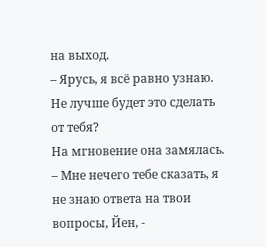на выход.
– Ярусь, я всё равно узнаю. Не лучше будет это сделать от тебя?
На мгновение она замялась.
– Мне нечего тебе сказать, я не знаю ответа на твои вопросы, Йен, -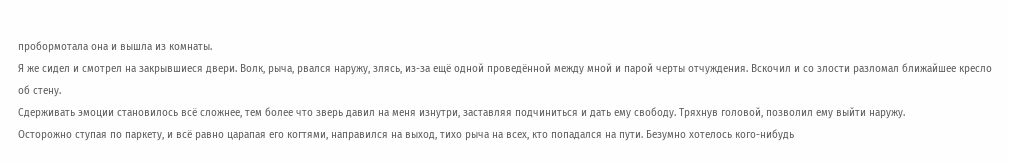пробормотала она и вышла из комнаты.
Я же сидел и смотрел на закрывшиеся двери. Волк, рыча, рвался наружу, злясь, из-за ещё одной проведённой между мной и парой черты отчуждения. Вскочил и со злости разломал ближайшее кресло об стену.
Сдерживать эмоции становилось всё сложнее, тем более что зверь давил на меня изнутри, заставляя подчиниться и дать ему свободу. Тряхнув головой, позволил ему выйти наружу.
Осторожно ступая по паркету, и всё равно царапая его когтями, направился на выход, тихо рыча на всех, кто попадался на пути. Безумно хотелось кого-нибудь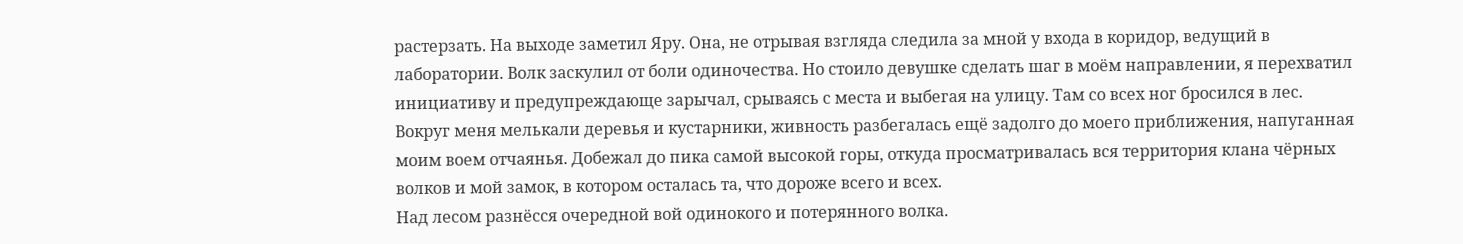растерзать. На выходе заметил Яру. Она, не отрывая взгляда следила за мной у входа в коридор, ведущий в лаборатории. Волк заскулил от боли одиночества. Но стоило девушке сделать шаг в моём направлении, я перехватил инициативу и предупреждающе зарычал, срываясь с места и выбегая на улицу. Там со всех ног бросился в лес.
Вокруг меня мелькали деревья и кустарники, живность разбегалась ещё задолго до моего приближения, напуганная моим воем отчаянья. Добежал до пика самой высокой горы, откуда просматривалась вся территория клана чёрных волков и мой замок, в котором осталась та, что дороже всего и всех.
Над лесом разнёсся очередной вой одинокого и потерянного волка.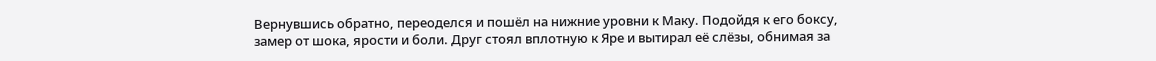Вернувшись обратно, переоделся и пошёл на нижние уровни к Маку. Подойдя к его боксу, замер от шока, ярости и боли. Друг стоял вплотную к Яре и вытирал её слёзы, обнимая за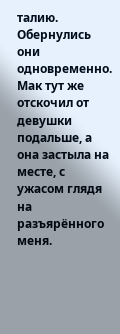талию. Обернулись они одновременно. Мак тут же отскочил от девушки подальше, а она застыла на месте, с ужасом глядя на разъярённого меня.